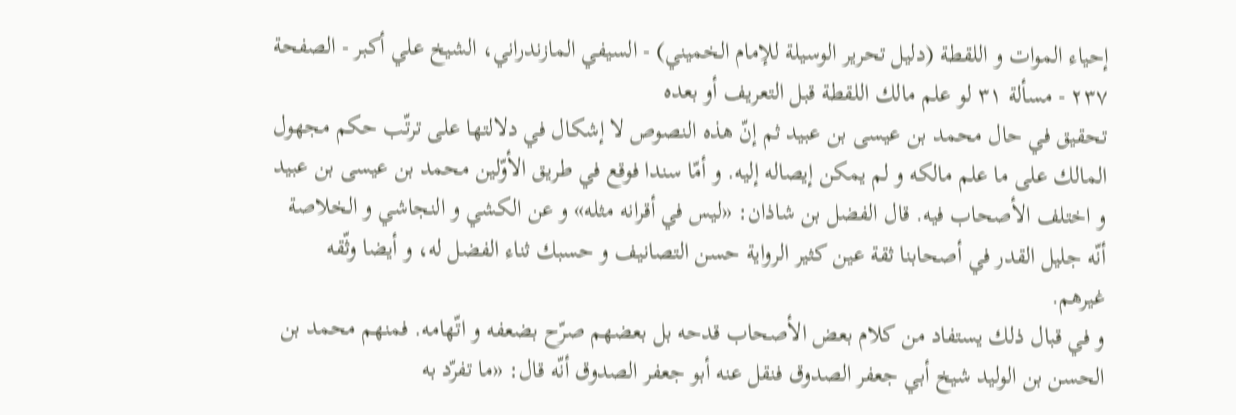إحياء الموات و اللقطة (دليل تحرير الوسيلة للإمام الخميني) - السيفي المازندراني، الشيخ علي أكبر - الصفحة ٢٣٧ - مسألة ٣١ لو علم مالك اللقطة قبل التعريف أو بعده
تحقيق في حال محمد بن عيسى بن عبيد ثم إنّ هذه النصوص لا إشكال في دلالتها على ترتّب حكم مجهول المالك على ما علم مالكه و لم يمكن إيصاله إليه. و أمّا سندا فوقع في طريق الأوّلين محمد بن عيسى بن عبيد و اختلف الأصحاب فيه. قال الفضل بن شاذان: «ليس في أقرانه مثله» و عن الكشي و النجاشي و الخلاصة أنّه جليل القدر في أصحابنا ثقة عين كثير الرواية حسن التصانيف و حسبك ثناء الفضل له، و أيضا وثّقه غيرهم.
و في قبال ذلك يستفاد من كلام بعض الأصحاب قدحه بل بعضهم صرّح بضعفه و اتّهامه. فمنهم محمد بن الحسن بن الوليد شيخ أبي جعفر الصدوق فنقل عنه أبو جعفر الصدوق أنّه قال: «ما تفرّد به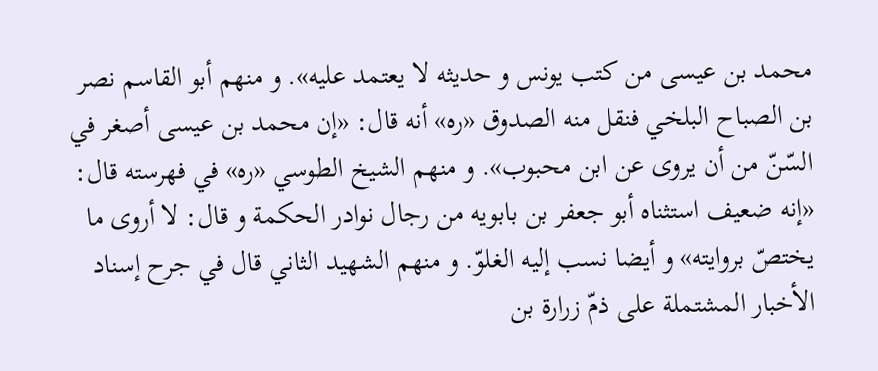محمد بن عيسى من كتب يونس و حديثه لا يعتمد عليه». و منهم أبو القاسم نصر بن الصباح البلخي فنقل منه الصدوق «ره» أنه قال: «إن محمد بن عيسى أصغر في السّنّ من أن يروى عن ابن محبوب». و منهم الشيخ الطوسي «ره» في فهرسته قال: «إنه ضعيف استثناه أبو جعفر بن بابويه من رجال نوادر الحكمة و قال: لا أروى ما يختصّ بروايته» و أيضا نسب إليه الغلوّ. و منهم الشهيد الثاني قال في جرح إسناد الأخبار المشتملة على ذمّ زرارة بن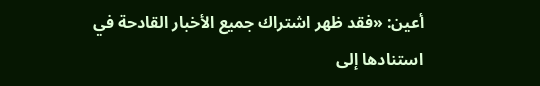أعين: «فقد ظهر اشتراك جميع الأخبار القادحة في استنادها إلى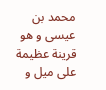محمد بن عيسى و هو قرينة عظيمة على ميل و